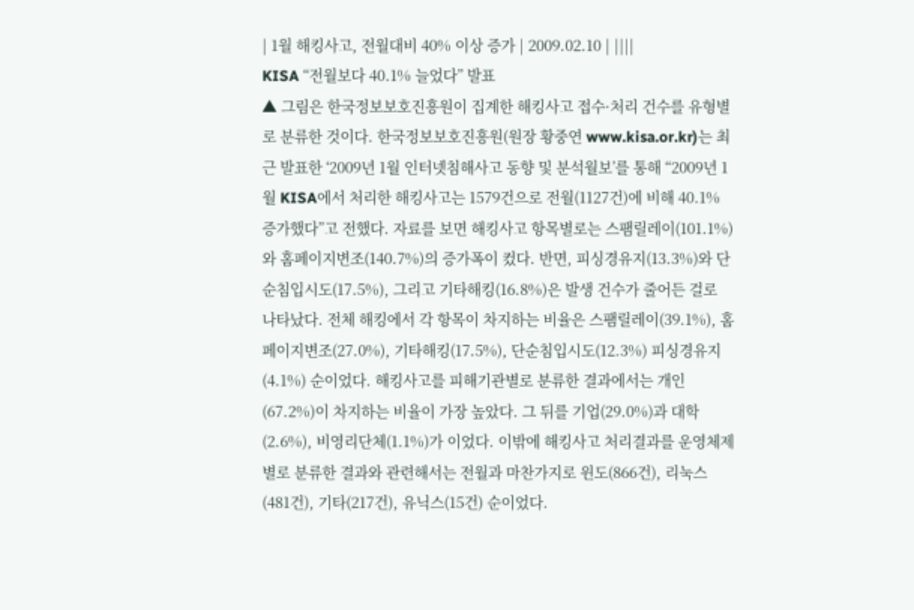| 1월 해킹사고, 전월대비 40% 이상 증가 | 2009.02.10 | ||||
KISA “전월보다 40.1% 늘었다” 발표
▲ 그림은 한국정보보호진흥원이 집계한 해킹사고 접수·처리 건수를 유형별로 분류한 것이다. 한국정보보호진흥원(원장 황중연 www.kisa.or.kr)는 최근 발표한 ‘2009년 1월 인터넷침해사고 동향 및 분석월보’를 통해 “2009년 1월 KISA에서 처리한 해킹사고는 1579건으로 전월(1127건)에 비해 40.1% 증가했다”고 전했다. 자료를 보면 해킹사고 항목별로는 스팸릴레이(101.1%)와 홈페이지변조(140.7%)의 증가폭이 컸다. 반면, 피싱경유지(13.3%)와 단순침입시도(17.5%), 그리고 기타해킹(16.8%)은 발생 건수가 줄어든 걸로 나타났다. 전체 해킹에서 각 항목이 차지하는 비율은 스팸릴레이(39.1%), 홈페이지변조(27.0%), 기타해킹(17.5%), 단순침입시도(12.3%) 피싱경유지(4.1%) 순이었다. 해킹사고를 피해기관별로 분류한 결과에서는 개인(67.2%)이 차지하는 비율이 가장 높았다. 그 뒤를 기업(29.0%)과 대학(2.6%), 비영리단체(1.1%)가 이었다. 이밖에 해킹사고 처리결과를 운영체제별로 분류한 결과와 관련해서는 전월과 마찬가지로 윈도(866건), 리눅스(481건), 기타(217건), 유닉스(15건) 순이었다.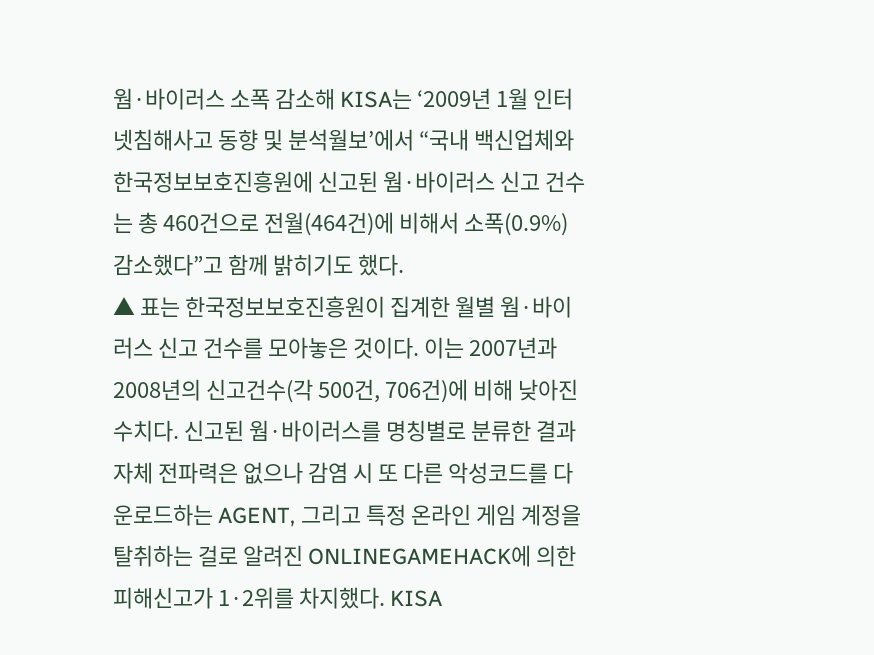웜·바이러스 소폭 감소해 KISA는 ‘2009년 1월 인터넷침해사고 동향 및 분석월보’에서 “국내 백신업체와 한국정보보호진흥원에 신고된 웜·바이러스 신고 건수는 총 460건으로 전월(464건)에 비해서 소폭(0.9%) 감소했다”고 함께 밝히기도 했다.
▲ 표는 한국정보보호진흥원이 집계한 월별 웜·바이러스 신고 건수를 모아놓은 것이다. 이는 2007년과 2008년의 신고건수(각 500건, 706건)에 비해 낮아진 수치다. 신고된 웜·바이러스를 명칭별로 분류한 결과 자체 전파력은 없으나 감염 시 또 다른 악성코드를 다운로드하는 AGENT, 그리고 특정 온라인 게임 계정을 탈취하는 걸로 알려진 ONLINEGAMEHACK에 의한 피해신고가 1·2위를 차지했다. KISA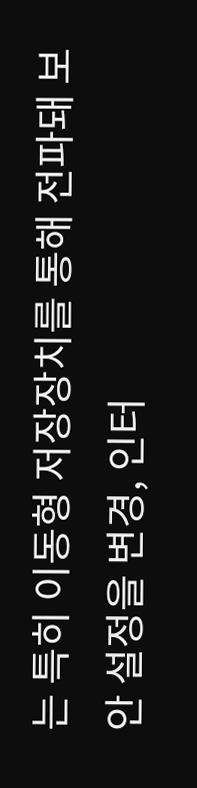는 특히 이동형 저장장치를 통해 전파돼 보안 설정을 변경, 인터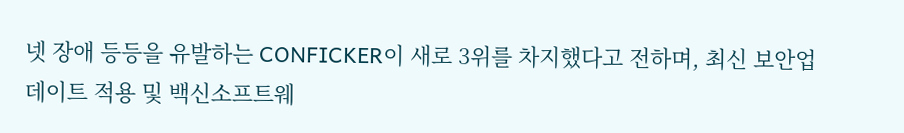넷 장애 등등을 유발하는 CONFICKER이 새로 3위를 차지했다고 전하며, 최신 보안업데이트 적용 및 백신소프트웨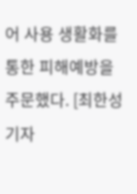어 사용 생활화를 통한 피해예방을 주문했다. [최한성 기자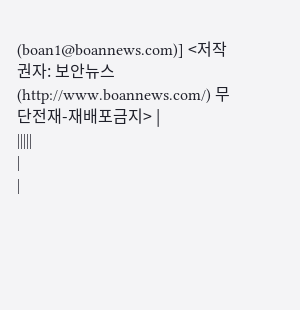(boan1@boannews.com)] <저작권자: 보안뉴스(http://www.boannews.com/) 무단전재-재배포금지> |
|||||
|
|